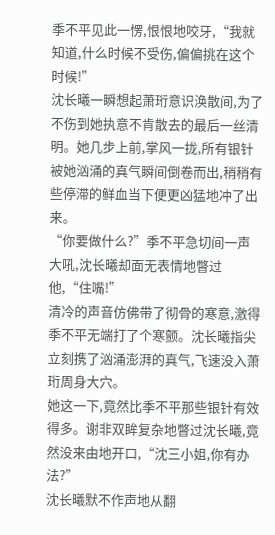季不平见此一愣,恨恨地咬牙,“我就知道,什么时候不受伤,偏偏挑在这个时候!”
沈长曦一瞬想起萧珩意识涣散间,为了不伤到她执意不肯散去的最后一丝清明。她几步上前,掌风一拢,所有银针被她汹涌的真气瞬间倒卷而出,稍稍有些停滞的鲜血当下便更凶猛地冲了出来。
“你要做什么?”季不平急切间一声大吼,沈长曦却面无表情地瞥过他,“住嘴!”
清冷的声音仿佛带了彻骨的寒意,激得季不平无端打了个寒颤。沈长曦指尖立刻携了汹涌澎湃的真气,飞速没入萧珩周身大穴。
她这一下,竟然比季不平那些银针有效得多。谢非双眸复杂地瞥过沈长曦,竟然没来由地开口,“沈三小姐,你有办法?”
沈长曦默不作声地从翻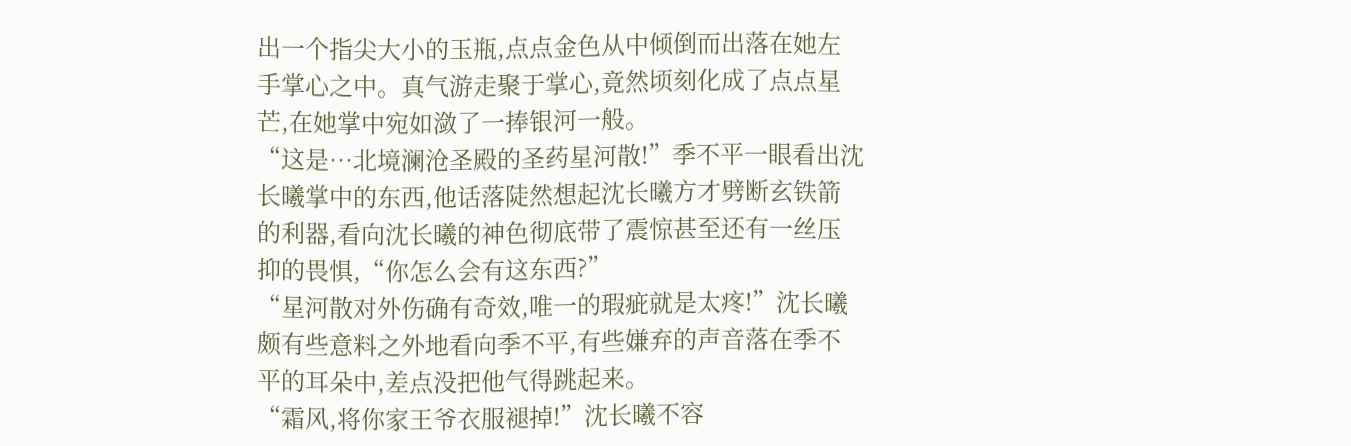出一个指尖大小的玉瓶,点点金色从中倾倒而出落在她左手掌心之中。真气游走聚于掌心,竟然顷刻化成了点点星芒,在她掌中宛如潋了一捧银河一般。
“这是…北境澜沧圣殿的圣药星河散!”季不平一眼看出沈长曦掌中的东西,他话落陡然想起沈长曦方才劈断玄铁箭的利器,看向沈长曦的神色彻底带了震惊甚至还有一丝压抑的畏惧,“你怎么会有这东西?”
“星河散对外伤确有奇效,唯一的瑕疵就是太疼!”沈长曦颇有些意料之外地看向季不平,有些嫌弃的声音落在季不平的耳朵中,差点没把他气得跳起来。
“霜风,将你家王爷衣服褪掉!”沈长曦不容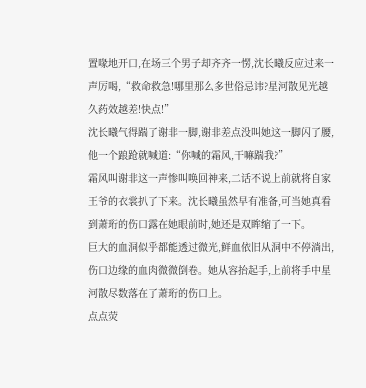置喙地开口,在场三个男子却齐齐一愣,沈长曦反应过来一声厉喝,“救命救急!哪里那么多世俗忌讳?星河散见光越久药效越差!快点!”
沈长曦气得踹了谢非一脚,谢非差点没叫她这一脚闪了腰,他一个踉跄就喊道:“你喊的霜风,干嘛踹我?”
霜风叫谢非这一声惨叫唤回神来,二话不说上前就将自家王爷的衣裳扒了下来。沈长曦虽然早有准备,可当她真看到萧珩的伤口露在她眼前时,她还是双眸缩了一下。
巨大的血洞似乎都能透过微光,鲜血依旧从洞中不停淌出,伤口边缘的血肉微微倒卷。她从容抬起手,上前将手中星河散尽数落在了萧珩的伤口上。
点点荧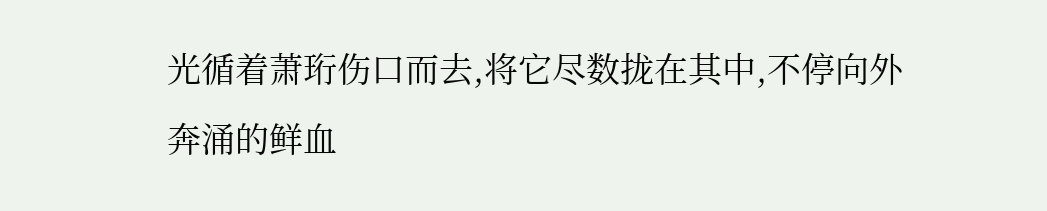光循着萧珩伤口而去,将它尽数拢在其中,不停向外奔涌的鲜血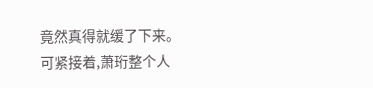竟然真得就缓了下来。
可紧接着,萧珩整个人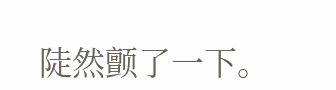陡然颤了一下。